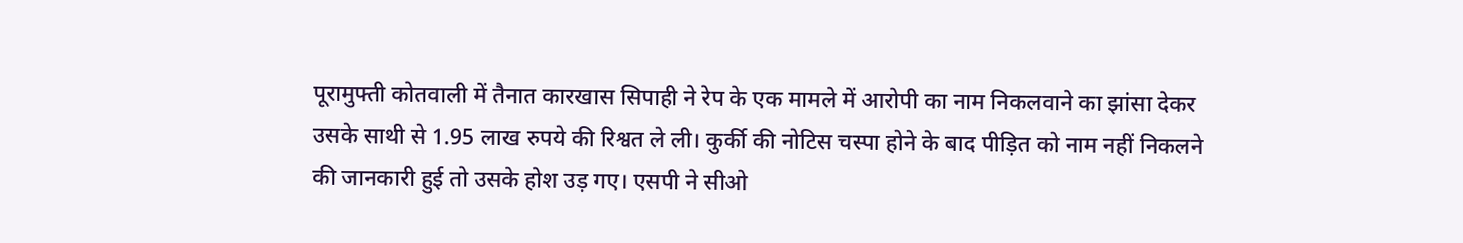पूरामुफ्ती कोतवाली में तैनात कारखास सिपाही ने रेप के एक मामले में आरोपी का नाम निकलवाने का झांसा देकर उसके साथी से 1.95 लाख रुपये की रिश्वत ले ली। कुर्की की नोटिस चस्पा होने के बाद पीड़ित को नाम नहीं निकलने की जानकारी हुई तो उसके होश उड़ गए। एसपी ने सीओ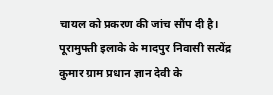चायल को प्रकरण की जांच सौंप दी है।
पूरामुफ्ती इलाके के मादपुर निवासी सत्येंद्र कुमार ग्राम प्रधान ज्ञान देवी के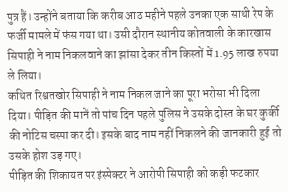पुत्र हैं। उन्होंने बताया कि करीब आठ महीने पहले उनका एक साथी रेप के फर्जी मामले में फंस गया था। उसी दौरान स्थानीय कोतवाली के कारखास सिपाही ने नाम निकलवाने का झांसा देकर तीन किस्तों में 1.95 लाख रुपया ले लिया।
कथित रिश्वतखोर सिपाही ने नाम निकल जाने का पूरा भरोसा भी दिला दिया। पीड़ित की मानें तो पांच दिन पहले पुलिस ने उसके दोस्त के घर कुर्की की नोटिस चस्पा कर दी। इसके बाद नाम नहीं निकलने की जानकारी हुई तो उसके होश उड़ गए।
पीड़ित की शिकायत पर इंस्पेक्टर ने आरोपी सिपाही को कड़ी फटकार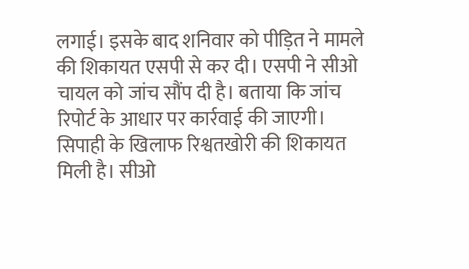लगाई। इसके बाद शनिवार को पीड़ित ने मामले की शिकायत एसपी से कर दी। एसपी ने सीओ चायल को जांच सौंप दी है। बताया कि जांच रिपोर्ट के आधार पर कार्रवाई की जाएगी।
सिपाही के खिलाफ रिश्वतखोरी की शिकायत मिली है। सीओ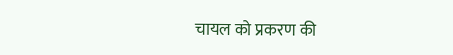चायल को प्रकरण की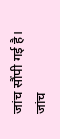जांच सौंपी गई है। जांच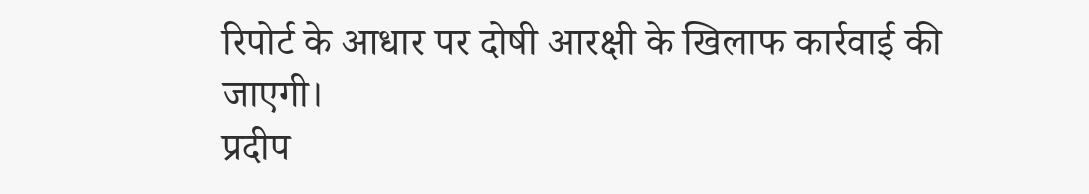रिपोर्ट के आधार पर दोषी आरक्षी के खिलाफ कार्रवाई की जाएगी।
प्रदीप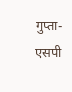गुप्ता-एसपी